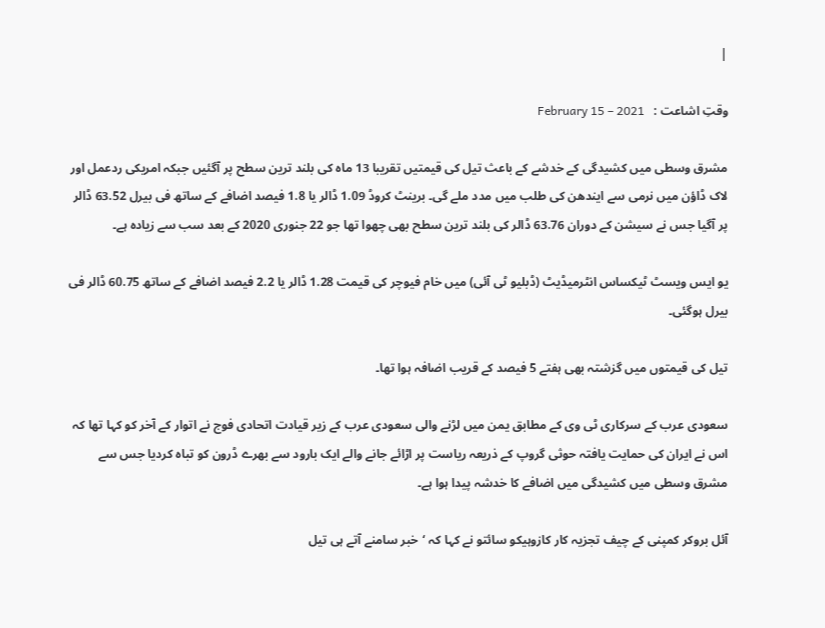|

وقتِ اشاعت :   February 15 – 2021

مشرق وسطی میں کشیدگی کے خدشے کے باعث تیل کی قیمتیں تقریبا 13 ماہ کی بلند ترین سطح پر آگئیں جبکہ امریکی ردعمل اور لاک ڈاؤن میں نرمی سے ایندھن کی طلب میں مدد ملے گی۔ برینٹ کروڈ 1.09 ڈالر یا 1.8 فیصد اضافے کے ساتھ فی بیرل 63.52 ڈالر پر آگیا جس نے سیشن کے دوران 63.76 ڈالر کی بلند ترین سطح بھی چھوا تھا جو 22 جنوری 2020 کے بعد سب سے زیادہ ہے۔

یو ایس ویسٹ ٹیکساس انٹرمیڈیٹ (ڈبلیو ٹی آئی) میں خام فیوچر کی قیمت 1.28 ڈالر یا 2.2 فیصد اضافے کے ساتھ 60.75 ڈالر فی بیرل ہوگئی۔

تیل کی قیمتوں میں گزشتہ بھی ہفتے 5 فیصد کے قریب اضافہ ہوا تھا۔

سعودی عرب کے سرکاری ٹی وی کے مطابق یمن میں لڑنے والی سعودی عرب کے زیر قیادت اتحادی فوج نے اتوار کے آخر کو کہا تھا کہ اس نے ایران کی حمایت یافتہ حوثی گروپ کے ذریعہ ریاست پر اڑائے جانے والے ایک بارود سے بھرے ڈرون کو تباہ کردیا جس سے مشرق وسطی میں کشیدگی میں اضافے کا خدشہ پیدا ہوا ہے۔

آئل بروکر کمپنی کے چیف تجزیہ کار کازوہیکو سائتو نے کہا کہ ‘خبر سامنے آتے ہی تیل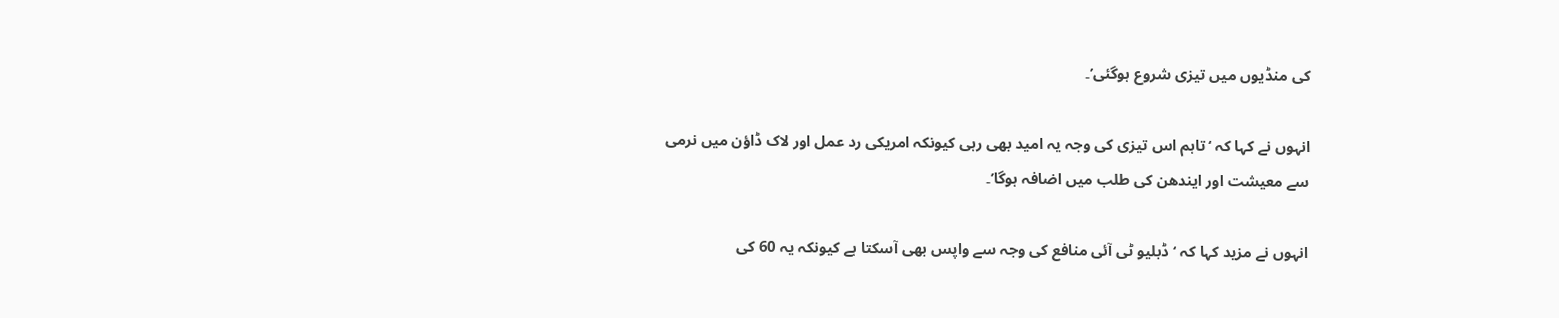کی منڈیوں میں تیزی شروع ہوگئی’۔

انہوں نے کہا کہ ‘تاہم اس تیزی کی وجہ یہ امید بھی رہی کیونکہ امریکی رد عمل اور لاک ڈاؤن میں نرمی سے معیشت اور ایندھن کی طلب میں اضافہ ہوگا’۔

انہوں نے مزید کہا کہ ‘ڈبلیو ٹی آئی منافع کی وجہ سے واپس بھی آسکتا ہے کیونکہ یہ 60 کی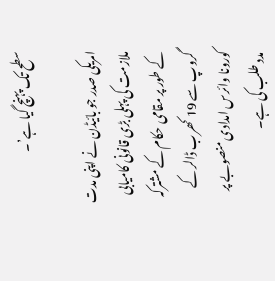سطح تک پہنچ گیا ہے’۔

امریکی صدر جو بائیڈن نے اپنی مدت ملازمت کی پہلی بڑی قانونی کامیابی کے طور پر مقامی حکام کے مشترکہ گروپ سے 19 کھرب ڈالر کے کورونا وائرس امدادی منصوبے پر مدد طلب کی ہے۔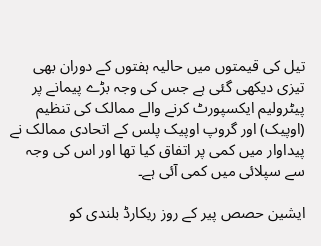تیل کی قیمتوں میں حالیہ ہفتوں کے دوران بھی تیزی دیکھی گئی ہے جس کی وجہ بڑے پیمانے پر پیٹرولیم ایکسپورٹ کرنے والے ممالک کی تنظیم (اوپیک) اور گروپ اوپیک پلس کے اتحادی ممالک نے پیداوار میں کمی پر اتفاق کیا تھا اور اس کی وجہ سے سپلائی میں کمی آئی ہے۔

ایشین حصص پیر کے روز ریکارڈ بلندی کو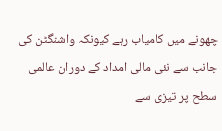چھونے میں کامیاب رہے کیونکہ واشنگٹن کی جانب سے نئی مالی امداد کے دوران عالمی سطح پر تیزی سے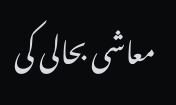معاشی بحالی کی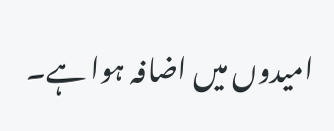امیدوں میں اضافہ ہوا ہے۔